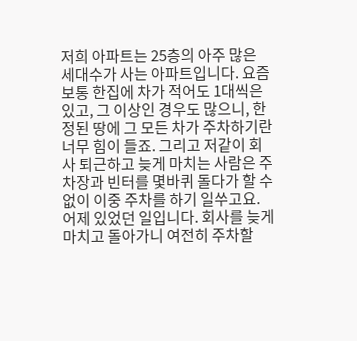저희 아파트는 25층의 아주 많은 세대수가 사는 아파트입니다. 요즘 보통 한집에 차가 적어도 1대씩은 있고, 그 이상인 경우도 많으니, 한정된 땅에 그 모든 차가 주차하기란 너무 힘이 들죠. 그리고 저같이 회사 퇴근하고 늦게 마치는 사람은 주차장과 빈터를 몇바퀴 돌다가 할 수 없이 이중 주차를 하기 일쑤고요. 어제 있었던 일입니다. 회사를 늦게 마치고 돌아가니 여전히 주차할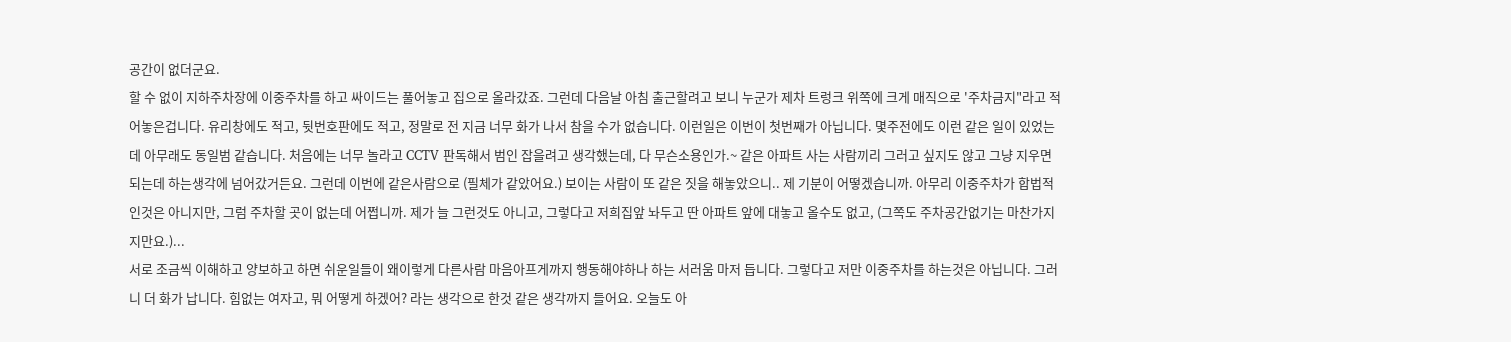공간이 없더군요.
할 수 없이 지하주차장에 이중주차를 하고 싸이드는 풀어놓고 집으로 올라갔죠. 그런데 다음날 아침 출근할려고 보니 누군가 제차 트렁크 위쪽에 크게 매직으로 '주차금지"라고 적어놓은겁니다. 유리창에도 적고, 뒷번호판에도 적고, 정말로 전 지금 너무 화가 나서 참을 수가 없습니다. 이런일은 이번이 첫번째가 아닙니다. 몇주전에도 이런 같은 일이 있었는데 아무래도 동일범 같습니다. 처음에는 너무 놀라고 CCTV 판독해서 범인 잡을려고 생각했는데, 다 무슨소용인가.~ 같은 아파트 사는 사람끼리 그러고 싶지도 않고 그냥 지우면 되는데 하는생각에 넘어갔거든요. 그런데 이번에 같은사람으로 (필체가 같았어요.) 보이는 사람이 또 같은 짓을 해놓았으니.. 제 기분이 어떻겠습니까. 아무리 이중주차가 합법적인것은 아니지만, 그럼 주차할 곳이 없는데 어쩝니까. 제가 늘 그런것도 아니고, 그렇다고 저희집앞 놔두고 딴 아파트 앞에 대놓고 올수도 없고, (그쪽도 주차공간없기는 마찬가지지만요.)...
서로 조금씩 이해하고 양보하고 하면 쉬운일들이 왜이렇게 다른사람 마음아프게까지 행동해야하나 하는 서러움 마저 듭니다. 그렇다고 저만 이중주차를 하는것은 아닙니다. 그러니 더 화가 납니다. 힘없는 여자고, 뭐 어떻게 하겠어? 라는 생각으로 한것 같은 생각까지 들어요. 오늘도 아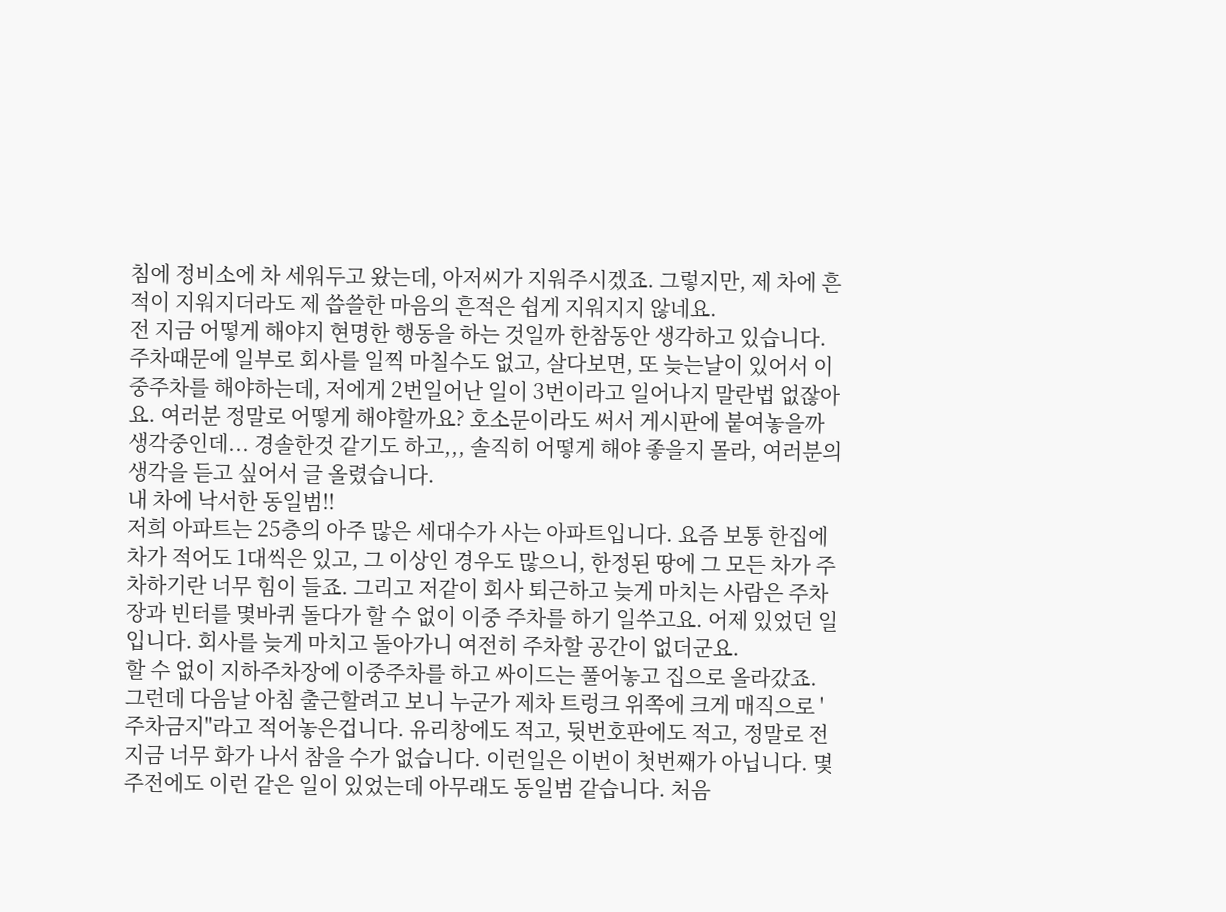침에 정비소에 차 세워두고 왔는데, 아저씨가 지워주시겠죠. 그렇지만, 제 차에 흔적이 지워지더라도 제 씁쓸한 마음의 흔적은 쉽게 지워지지 않네요.
전 지금 어떻게 해야지 현명한 행동을 하는 것일까 한참동안 생각하고 있습니다.
주차때문에 일부로 회사를 일찍 마칠수도 없고, 살다보면, 또 늦는날이 있어서 이중주차를 해야하는데, 저에게 2번일어난 일이 3번이라고 일어나지 말란법 없잖아요. 여러분 정말로 어떻게 해야할까요? 호소문이라도 써서 게시판에 붙여놓을까 생각중인데... 경솔한것 같기도 하고,,, 솔직히 어떻게 해야 좋을지 몰라, 여러분의 생각을 듣고 싶어서 글 올렸습니다.
내 차에 낙서한 동일범!!
저희 아파트는 25층의 아주 많은 세대수가 사는 아파트입니다. 요즘 보통 한집에 차가 적어도 1대씩은 있고, 그 이상인 경우도 많으니, 한정된 땅에 그 모든 차가 주차하기란 너무 힘이 들죠. 그리고 저같이 회사 퇴근하고 늦게 마치는 사람은 주차장과 빈터를 몇바퀴 돌다가 할 수 없이 이중 주차를 하기 일쑤고요. 어제 있었던 일입니다. 회사를 늦게 마치고 돌아가니 여전히 주차할 공간이 없더군요.
할 수 없이 지하주차장에 이중주차를 하고 싸이드는 풀어놓고 집으로 올라갔죠. 그런데 다음날 아침 출근할려고 보니 누군가 제차 트렁크 위쪽에 크게 매직으로 '주차금지"라고 적어놓은겁니다. 유리창에도 적고, 뒷번호판에도 적고, 정말로 전 지금 너무 화가 나서 참을 수가 없습니다. 이런일은 이번이 첫번째가 아닙니다. 몇주전에도 이런 같은 일이 있었는데 아무래도 동일범 같습니다. 처음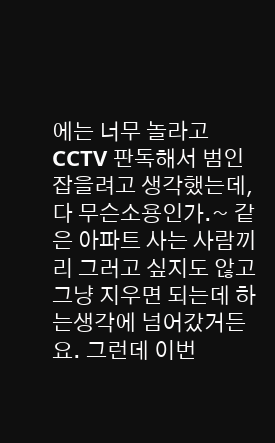에는 너무 놀라고 CCTV 판독해서 범인 잡을려고 생각했는데, 다 무슨소용인가.~ 같은 아파트 사는 사람끼리 그러고 싶지도 않고 그냥 지우면 되는데 하는생각에 넘어갔거든요. 그런데 이번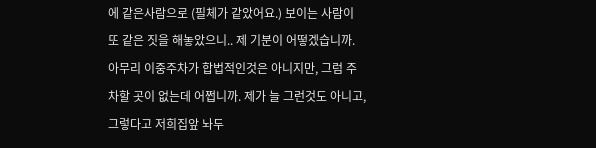에 같은사람으로 (필체가 같았어요.) 보이는 사람이 또 같은 짓을 해놓았으니.. 제 기분이 어떻겠습니까. 아무리 이중주차가 합법적인것은 아니지만, 그럼 주차할 곳이 없는데 어쩝니까. 제가 늘 그런것도 아니고, 그렇다고 저희집앞 놔두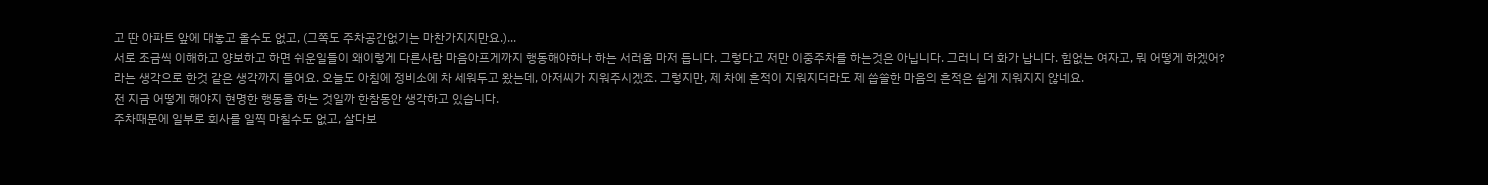고 딴 아파트 앞에 대놓고 올수도 없고, (그쪽도 주차공간없기는 마찬가지지만요.)...
서로 조금씩 이해하고 양보하고 하면 쉬운일들이 왜이렇게 다른사람 마음아프게까지 행동해야하나 하는 서러움 마저 듭니다. 그렇다고 저만 이중주차를 하는것은 아닙니다. 그러니 더 화가 납니다. 힘없는 여자고, 뭐 어떻게 하겠어? 라는 생각으로 한것 같은 생각까지 들어요. 오늘도 아침에 정비소에 차 세워두고 왔는데, 아저씨가 지워주시겠죠. 그렇지만, 제 차에 흔적이 지워지더라도 제 씁쓸한 마음의 흔적은 쉽게 지워지지 않네요.
전 지금 어떻게 해야지 현명한 행동을 하는 것일까 한참동안 생각하고 있습니다.
주차때문에 일부로 회사를 일찍 마칠수도 없고, 살다보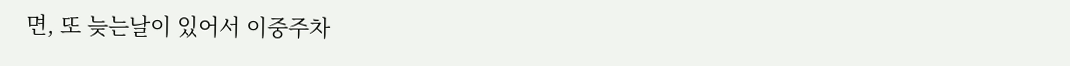면, 또 늦는날이 있어서 이중주차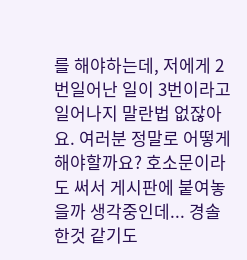를 해야하는데, 저에게 2번일어난 일이 3번이라고 일어나지 말란법 없잖아요. 여러분 정말로 어떻게 해야할까요? 호소문이라도 써서 게시판에 붙여놓을까 생각중인데... 경솔한것 같기도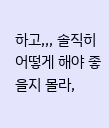하고,,, 솔직히 어떻게 해야 좋을지 몰라,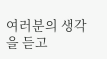여러분의 생각을 듣고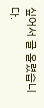싶어서 글 올렸습니다.